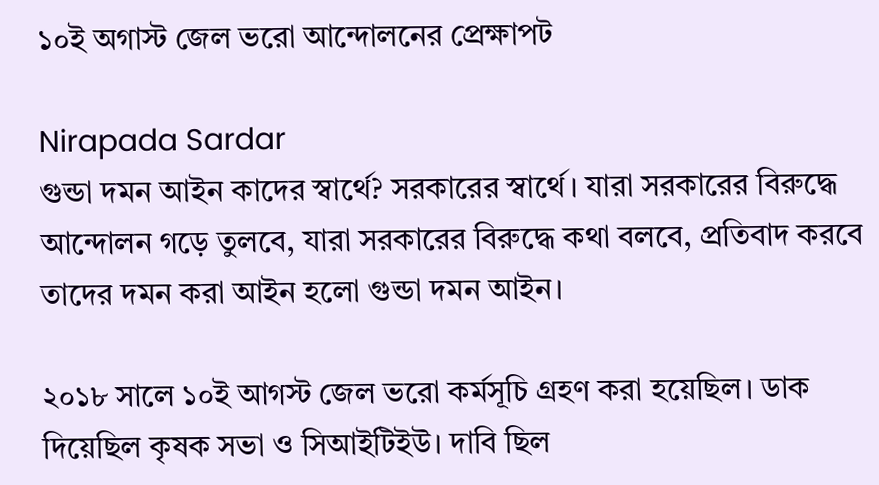১০ই অগাস্ট জেল ভরো আন্দোলনের প্রেক্ষাপট

Nirapada Sardar
গুন্ডা দমন আইন কাদের স্বার্থে? সরকারের স্বার্থে। যারা সরকারের বিরুদ্ধে আন্দোলন গড়ে তুলবে, যারা সরকারের বিরুদ্ধে কথা বলবে, প্রতিবাদ করবে তাদের দমন করা আইন হলো গুন্ডা দমন আইন।

২০১৮ সালে ১০ই আগস্ট জেল ভরো কর্মসূচি গ্রহণ করা হয়েছিল। ডাক দিয়েছিল কৃষক সভা ও সিআইটিইউ। দাবি ছিল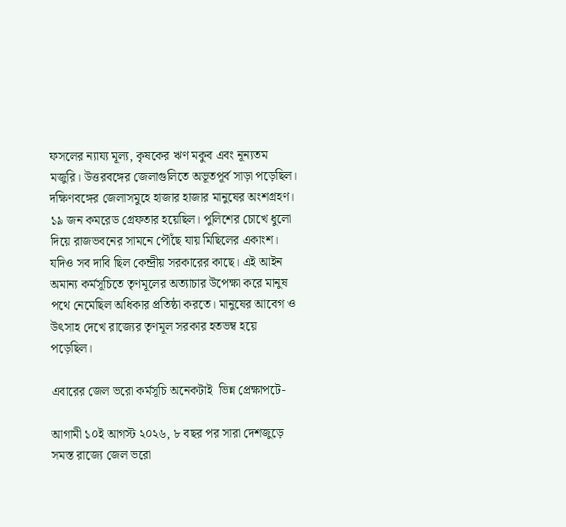ফসলের ন্যায্য মূল্য, কৃষকের ঋণ মকুব এবং নূন্যতম মজুরি। উত্তরবঙ্গের জেলাগুলিতে অভূতপূর্ব সাড়া পড়েছিল। দক্ষিণবঙ্গের জেলাসমুহে হাজার হাজার মানুষের অংশগ্রহণ। ১৯ জন কমরেড গ্রেফতার হয়েছিল। পুলিশের চোখে ধুলো দিয়ে রাজভবনের সামনে পৌঁছে যায় মিছিলের একাংশ। যদিও সব দাবি ছিল কেন্দ্রীয় সরকারের কাছে। এই আইন অমান্য কর্মসূচিতে তৃণমূলের অত্যাচার উপেক্ষা করে মানুষ পথে নেমেছিল অধিকার প্রতিষ্ঠা করতে। মানুষের আবেগ ও উৎসাহ দেখে রাজ্যের তৃণমূল সরকার হতভম্ব হয়ে পড়েছিল।

এবারের জেল ভরো কর্মসূচি অনেকটাই  ভিন্ন প্রেক্ষাপটে-

আগামী ১০ই আগস্ট ২০২৬, ৮ বছর পর সারা দেশজুড়ে সমস্ত রাজ্যে জেল ভরো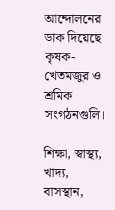আন্দোলনের ডাক দিয়েছে কৃষক-খেতমজুর ও শ্রমিক সংগঠনগুলি।

শিক্ষা, স্বাস্থ্য, খাদ্য, বাসস্থান,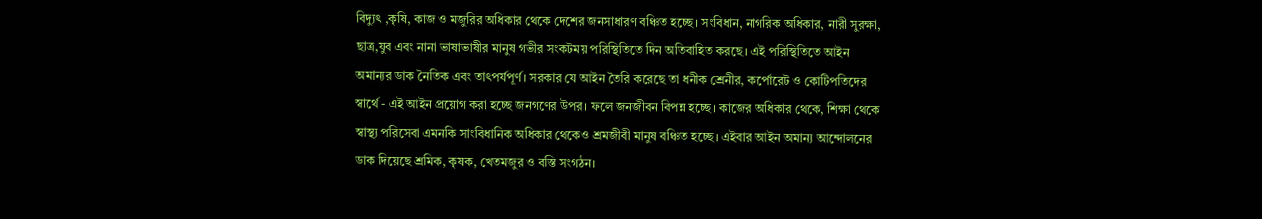বিদ্যুৎ ,কৃষি, কাজ ও মজুরির অধিকার থেকে দেশের জনসাধারণ বঞ্চিত হচ্ছে। সংবিধান, নাগরিক অধিকার, নারী সুরক্ষা, ছাত্র,যুব এবং নানা ভাষাভাষীর মানুষ গভীর সংকটময় পরিস্থিতিতে দিন অতিবাহিত করছে। এই পরিস্থিতিতে আইন অমান্যর ডাক নৈতিক এবং তাৎপর্যপূর্ণ। সরকার যে আইন তৈরি করেছে তা ধনীক শ্রেনীর, কর্পোরেট ও কোটিপতিদের স্বার্থে - এই আইন প্রয়োগ করা হচ্ছে জনগণের উপর। ফলে জনজীবন বিপন্ন হচ্ছে। কাজের অধিকার থেকে, শিক্ষা থেকে স্বাস্থ্য পরিসেবা এমনকি সাংবিধানিক অধিকার থেকেও শ্রমজীবী মানুষ বঞ্চিত হচ্ছে। এইবার আইন অমান্য আন্দোলনের ডাক দিয়েছে শ্রমিক, কৃষক, খেতমজুর ও বস্তি সংগঠন।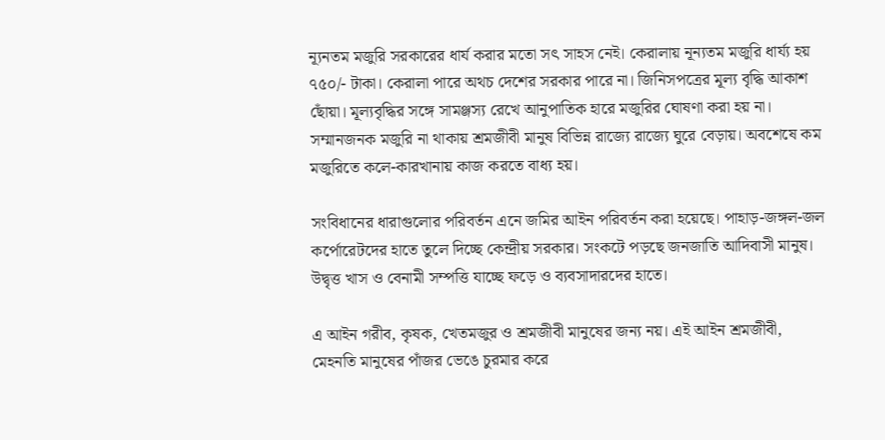ন্যূনতম মজুরি সরকারের ধার্য করার মতো সৎ সাহস নেই। কেরালায় নূন্যতম মজুরি ধার্য্য হয় ৭৫০/- টাকা। কেরালা পারে অথচ দেশের সরকার পারে না। জিনিসপত্রের মূল্য বৃদ্ধি আকাশ ছোঁয়া। মূল্যবৃদ্ধির সঙ্গে সামঞ্জস্য রেখে আনুপাতিক হারে মজুরির ঘোষণা করা হয় না। সম্মানজনক মজুরি না থাকায় শ্রমজীবী মানুষ বিভিন্ন রাজ্যে রাজ্যে ঘুরে বেড়ায়। অবশেষে কম মজুরিতে কলে-কারখানায় কাজ করতে বাধ্য হয়।

সংবিধানের ধারাগুলোর পরিবর্তন এনে জমির আইন পরিবর্তন করা হয়েছে। পাহাড়-জঙ্গল-জল কর্পোরেটদের হাতে তুলে দিচ্ছে কেন্দ্রীয় সরকার। সংকটে পড়ছে জনজাতি আদিবাসী মানুষ। উদ্বৃত্ত খাস ও বেনামী সম্পত্তি যাচ্ছে ফড়ে ও ব্যবসাদারদের হাতে।

এ আইন গরীব, কৃষক, খেতমজুর ও শ্রমজীবী মানুষের জন্য নয়। এই আইন শ্রমজীবী, মেহনতি মানুষের পাঁজর ভেঙে চুরমার করে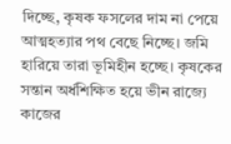দিচ্ছে, কৃষক ফসলের দাম না পেয়ে আত্মহত্যার পথ বেছে নিচ্ছে। জমি হারিয়ে তারা ভূমিহীন হচ্ছে। কৃষকের সন্তান অর্ধশিক্ষিত হয়ে ভীন রাজ্যে কাজের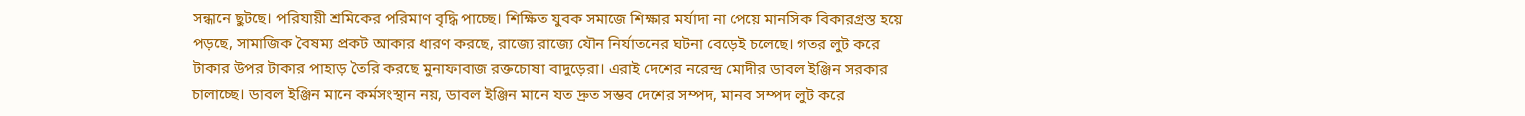সন্ধানে ছুটছে। পরিযায়ী শ্রমিকের পরিমাণ বৃদ্ধি পাচ্ছে। শিক্ষিত যুবক সমাজে শিক্ষার মর্যাদা না পেয়ে মানসিক বিকারগ্রস্ত হয়ে পড়ছে, সামাজিক বৈষম্য প্রকট আকার ধারণ করছে, রাজ্যে রাজ্যে যৌন নির্যাতনের ঘটনা বেড়েই চলেছে। গতর লুট করে টাকার উপর টাকার পাহাড় তৈরি করছে মুনাফাবাজ রক্তচোষা বাদুড়েরা। এরাই দেশের নরেন্দ্র মোদীর ডাবল ইঞ্জিন সরকার চালাচ্ছে। ডাবল ইঞ্জিন মানে কর্মসংস্থান নয়, ডাবল ইঞ্জিন মানে যত দ্রুত সম্ভব দেশের সম্পদ, মানব সম্পদ লুট করে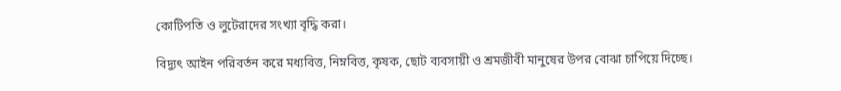কোটিপতি ও লুটেরাদের সংখ্যা বৃদ্ধি করা।

বিদ্যুৎ আইন পরিবর্তন করে মধ্যবিত্ত, নিম্নবিত্ত, কৃষক, ছোট ব্যবসায়ী ও শ্রমজীবী মানুষের উপর বোঝা চাপিয়ে দিচ্ছে।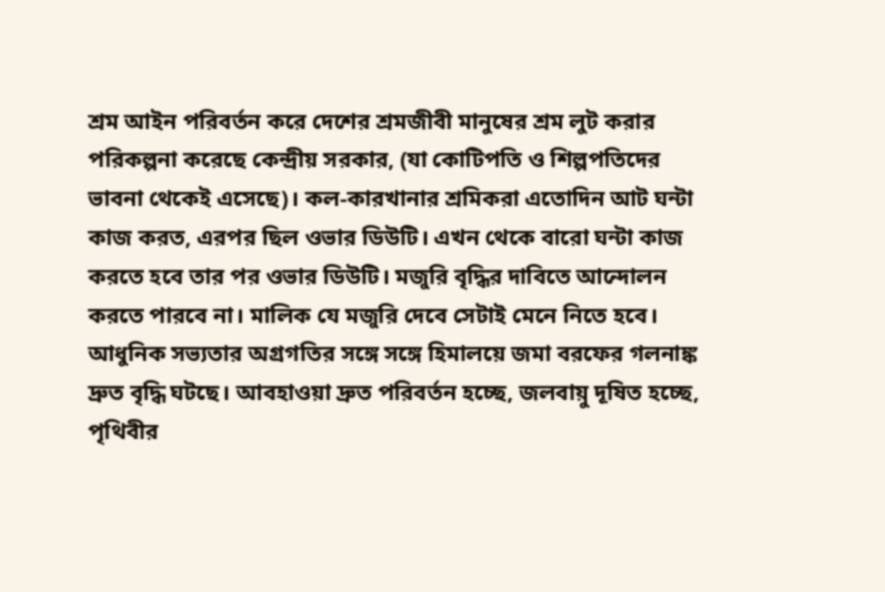শ্রম আইন পরিবর্তন করে দেশের শ্রমজীবী মানুষের শ্রম লুট করার পরিকল্পনা করেছে কেন্দ্রীয় সরকার, (যা কোটিপতি ও শিল্পপতিদের ভাবনা থেকেই এসেছে)। কল-কারখানার শ্রমিকরা এতোদিন আট ঘন্টা কাজ করত, এরপর ছিল ওভার ডিউটি। এখন থেকে বারো ঘন্টা কাজ করতে হবে তার পর ওভার ডিউটি। মজুরি বৃদ্ধির দাবিতে আন্দোলন করতে পারবে না। মালিক যে মজুরি দেবে সেটাই মেনে নিতে হবে। আধুনিক সভ্যতার অগ্রগতির সঙ্গে সঙ্গে হিমালয়ে জমা বরফের গলনাঙ্ক দ্রুত বৃদ্ধি ঘটছে। আবহাওয়া দ্রুত পরিবর্তন হচ্ছে, জলবায়ু দূষিত হচ্ছে, পৃথিবীর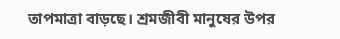তাপমাত্রা বাড়ছে। শ্রমজীবী মানুষের উপর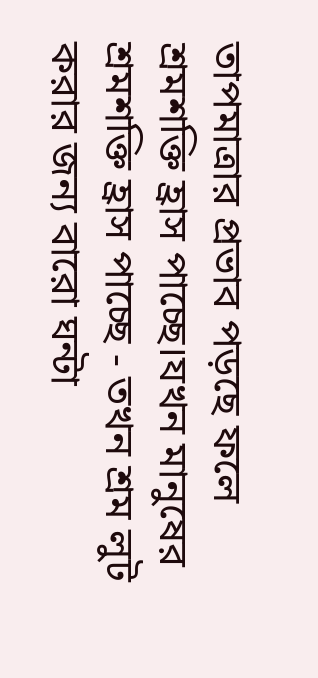তাপমাত্রার প্রভাব পড়ছে ফলে শ্রমশক্তি হ্রাস পাচ্ছে।যখন মানুষের শ্রমশক্তি হ্রাস পাচ্ছে - তখন শ্রম লুট করার জন্য বারো ঘন্টা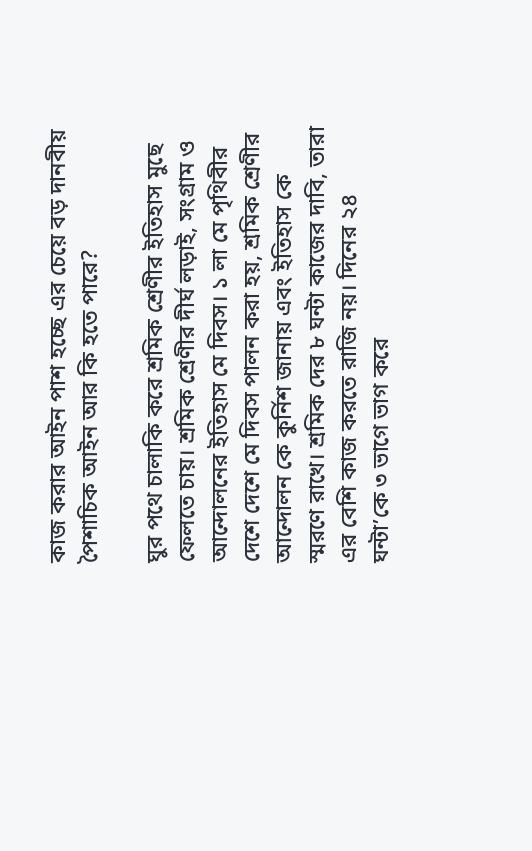কাজ করার আইন পাশ হচ্ছে এর চেয়ে বড় দানবীয় পৈশাচিক আইন আর কি হতে পারে?

ঘুর পথে চালাকি করে শ্রমিক শ্রেণীর ইতিহাস মুছে ফেলতে চায়। শ্রমিক শ্রেণীর দীর্ঘ লড়াই, সংগ্রাম ও আন্দোলনের ইতিহাস মে দিবস। ১ লা মে পৃথিবীর দেশে দেশে মে দিবস পালন করা হয়, শ্রমিক শ্রেণীর আন্দোলন কে কুর্নিশ জানায় এবং ইতিহাস কে স্মরণে রাখে। শ্রমিক দের ৮ ঘন্টা কাজের দাবি, তারা এর বেশি কাজ করতে রাজি নয়। দিনের ২৪ ঘন্টা’কে ৩ ভাগে ভাগ করে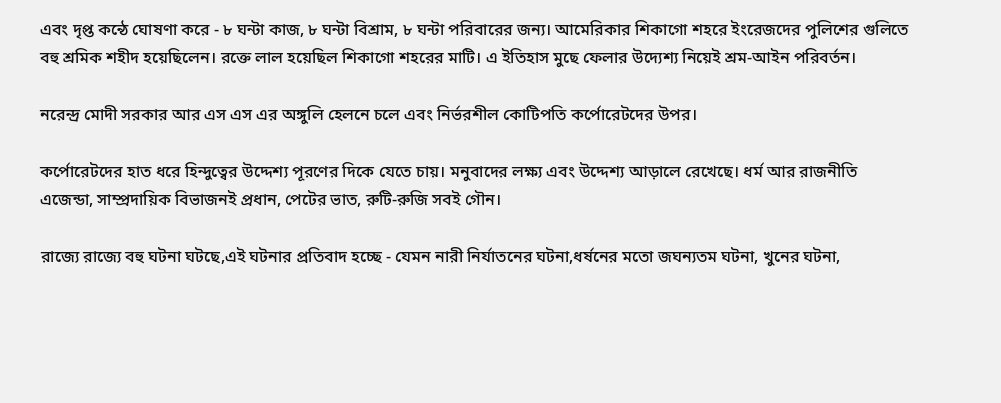এবং দৃপ্ত কন্ঠে ঘোষণা করে - ৮ ঘন্টা কাজ, ৮ ঘন্টা বিশ্রাম, ৮ ঘন্টা পরিবারের জন্য। আমেরিকার শিকাগো শহরে ইংরেজদের পুলিশের গুলিতে বহু শ্রমিক শহীদ হয়েছিলেন। রক্তে লাল হয়েছিল শিকাগো শহরের মাটি। এ ইতিহাস মুছে ফেলার উদ্যেশ্য নিয়েই শ্রম-আইন পরিবর্তন।

নরেন্দ্র মোদী সরকার আর এস এস এর অঙ্গুলি হেলনে চলে এবং নির্ভরশীল কোটিপতি কর্পোরেটদের উপর।

কর্পোরেটদের হাত ধরে হিন্দুত্বের উদ্দেশ্য পূরণের দিকে যেতে চায়। মনুবাদের লক্ষ্য এবং উদ্দেশ্য আড়ালে রেখেছে। ধর্ম আর রাজনীতি এজেন্ডা, সাম্প্রদায়িক বিভাজনই প্রধান, পেটের ভাত, রুটি-রুজি সবই গৌন।

রাজ্যে রাজ্যে বহু ঘটনা ঘটছে,এই ঘটনার প্রতিবাদ হচ্ছে - যেমন নারী নির্যাতনের ঘটনা,ধর্ষনের মতো জঘন্যতম ঘটনা, খুনের ঘটনা,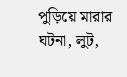পুড়িয়ে মারার ঘটনা, লুট,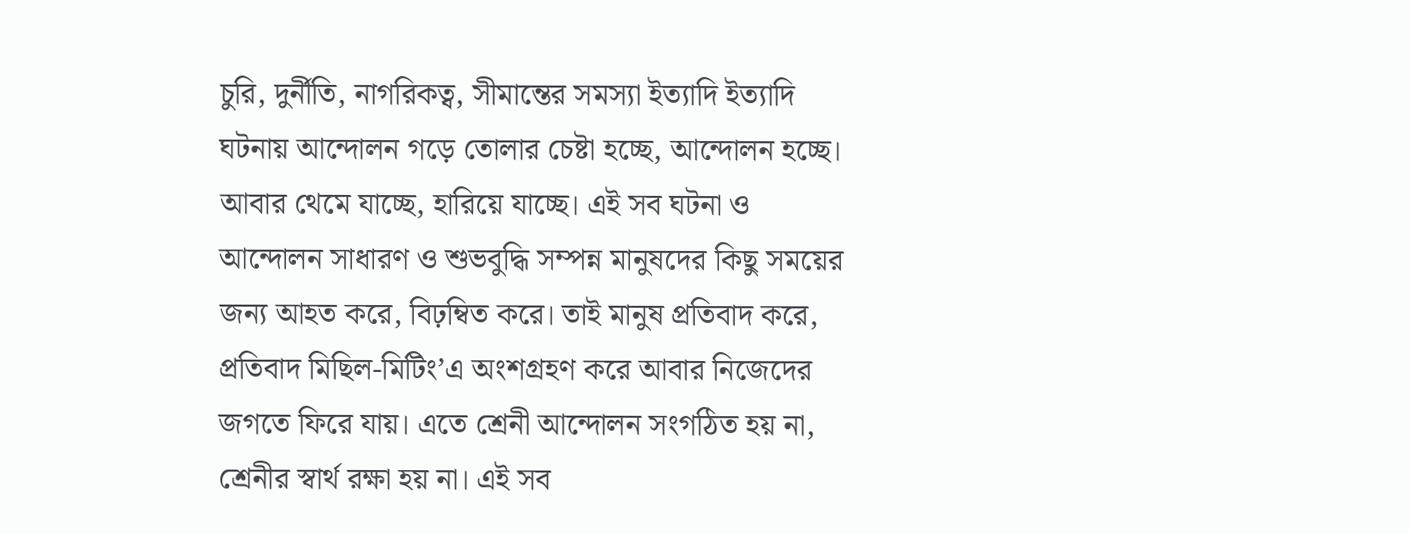চুরি, দুর্নীতি, নাগরিকত্ব, সীমান্তের সমস্যা ইত্যাদি ইত্যাদি ঘটনায় আন্দোলন গড়ে তোলার চেষ্টা হচ্ছে, আন্দোলন হচ্ছে। আবার থেমে যাচ্ছে, হারিয়ে যাচ্ছে। এই সব ঘটনা ও আন্দোলন সাধারণ ও শুভবুদ্ধি সম্পন্ন মানুষদের কিছু সময়ের জন্য আহত করে, বিঢ়ম্বিত করে। তাই মানুষ প্রতিবাদ করে, প্রতিবাদ মিছিল-মিটিং’এ অংশগ্রহণ করে আবার নিজেদের জগতে ফিরে যায়। এতে শ্রেনী আন্দোলন সংগঠিত হয় না, শ্রেনীর স্বার্থ রক্ষা হয় না। এই সব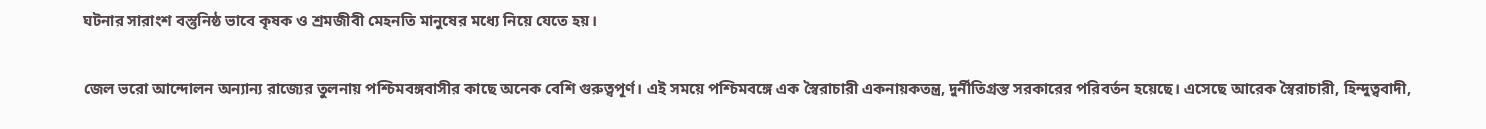ঘটনার সারাংশ বস্তুনিষ্ঠ ভাবে কৃষক ও শ্রমজীবী মেহনতি মানুষের মধ্যে নিয়ে যেতে হয়।

জেল ভরো আন্দোলন অন্যান্য রাজ্যের তুলনায় পশ্চিমবঙ্গবাসীর কাছে অনেক বেশি গুরুত্বপূর্ণ। এই সময়ে পশ্চিমবঙ্গে এক স্বৈরাচারী একনায়কতন্ত্র, দুর্নীতিগ্রস্ত সরকারের পরিবর্তন হয়েছে। এসেছে আরেক স্বৈরাচারী, হিন্দুত্ববাদী,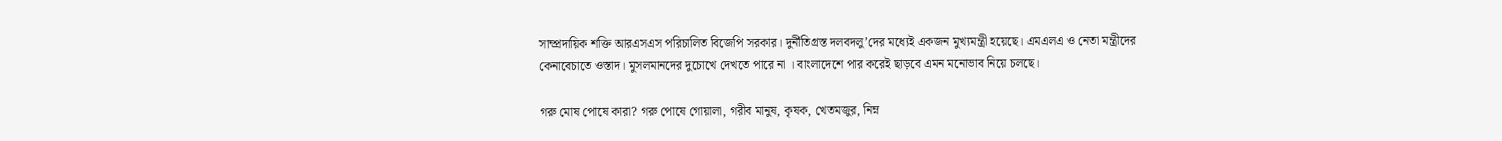সাম্প্রদায়িক শক্তি আরএসএস পরিচালিত বিজেপি সরকার। দুর্নীতিগ্রস্ত দলবদলু’দের মধ্যেই একজন মুখ্যমন্ত্রী হয়েছে। এমএলএ ও নেতা মন্ত্রীদের কেনাবেচাতে ওস্তাদ। মুসলমানদের দুচোখে দেখতে পারে না । বাংলাদেশে পার করেই ছাড়বে এমন মনোভাব নিয়ে চলছে।

গরু মোষ পোষে কারা? গরু পোষে গোয়ালা, গরীব মানুষ, কৃষক, খেতমজুর, নিম্ন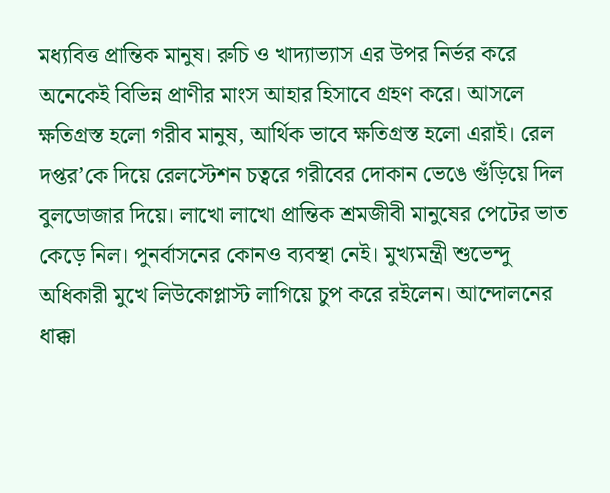মধ্যবিত্ত প্রান্তিক মানুষ। রুচি ও খাদ্যাভ্যাস এর উপর নির্ভর করে অনেকেই বিভিন্ন প্রাণীর মাংস আহার হিসাবে গ্রহণ করে। আসলে ক্ষতিগ্রস্ত হলো গরীব মানুষ, আর্থিক ভাবে ক্ষতিগ্রস্ত হলো এরাই। রেল দপ্তর’কে দিয়ে রেলস্টেশন চত্বরে গরীবের দোকান ভেঙে গুঁড়িয়ে দিল বুলডোজার দিয়ে। লাখো লাখো প্রান্তিক শ্রমজীবী মানুষের পেটের ভাত কেড়ে নিল। পুনর্বাসনের কোনও ব্যবস্থা নেই। মুখ্যমন্ত্রী শুভেন্দু অধিকারী মুখে লিউকোপ্লাস্ট লাগিয়ে চুপ করে রইলেন। আন্দোলনের ধাক্কা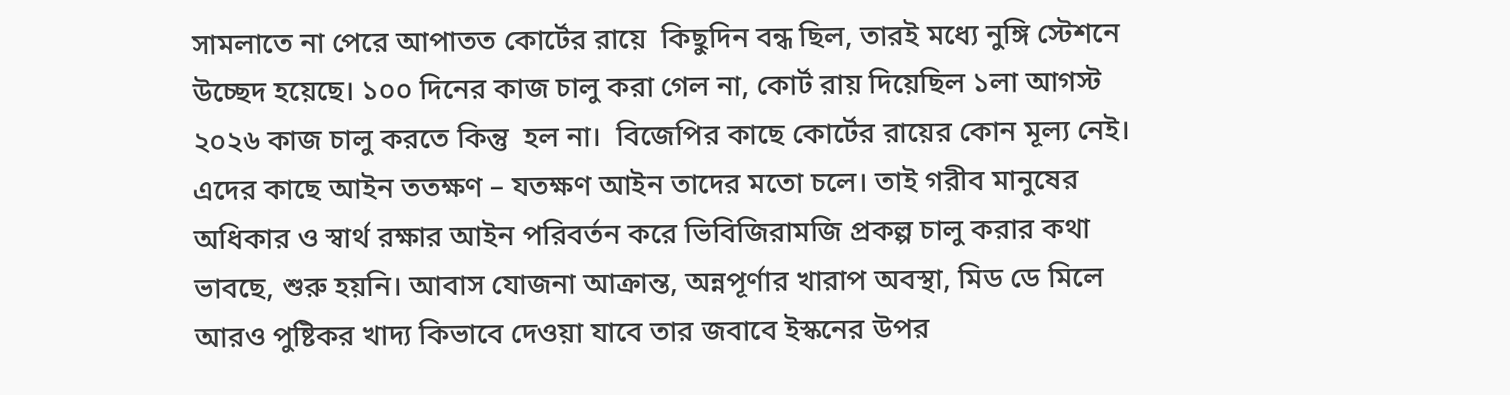সামলাতে না পেরে আপাতত কোর্টের রায়ে  কিছুদিন বন্ধ ছিল, তারই মধ্যে নুঙ্গি স্টেশনে উচ্ছেদ হয়েছে। ১০০ দিনের কাজ চালু করা গেল না, কোর্ট রায় দিয়েছিল ১লা আগস্ট ২০২৬ কাজ চালু করতে কিন্তু  হল না।  বিজেপির কাছে কোর্টের রায়ের কোন মূল্য নেই। এদের কাছে আইন ততক্ষণ – যতক্ষণ আইন তাদের মতো চলে। তাই গরীব মানুষের অধিকার ও স্বার্থ রক্ষার আইন পরিবর্তন করে ভিবিজিরামজি প্রকল্প চালু করার কথা ভাবছে, শুরু হয়নি। আবাস যোজনা আক্রান্ত, অন্নপূর্ণার খারাপ অবস্থা, মিড ডে মিলে আরও পুষ্টিকর খাদ্য কিভাবে দেওয়া যাবে তার জবাবে ইস্কনের উপর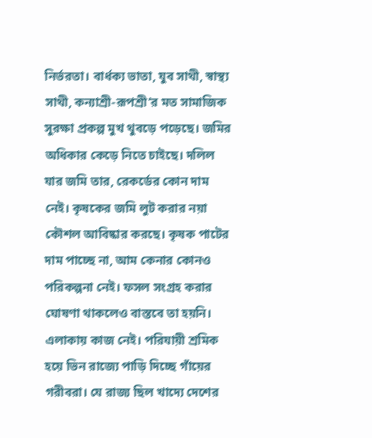নির্ভরতা। বার্ধক্য ভাতা, যুব সাথী, স্বাস্থ্য সাথী, কন্যাশ্রী-রূপশ্রী’র মত সামাজিক সুরক্ষা প্রকল্প মুখ থুবড়ে পড়েছে। জমির অধিকার কেড়ে নিতে চাইছে। দলিল যার জমি তার, রেকর্ডের কোন দাম নেই। কৃষকের জমি লুট করার নয়া কৌশল আবিষ্কার করছে। কৃষক পাটের দাম পাচ্ছে না, আম কেনার কোনও পরিকল্পনা নেই। ফসল সংগ্রহ করার ঘোষণা থাকলেও বাস্তবে তা হয়নি। এলাকায় কাজ নেই। পরিযায়ী শ্রমিক হয়ে ভিন রাজ্যে পাড়ি দিচ্ছে গাঁয়ের গরীবরা। যে রাজ্য ছিল খাদ্যে দেশের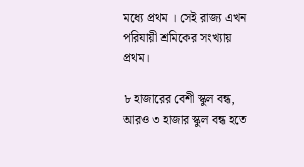মধ্যে প্রথম । সেই রাজ্য এখন পরিযায়ী শ্রমিকের সংখ্যায় প্রথম।

৮ হাজারের বেশী স্কুল বন্ধ, আরও ৩ হাজার স্কুল বন্ধ হতে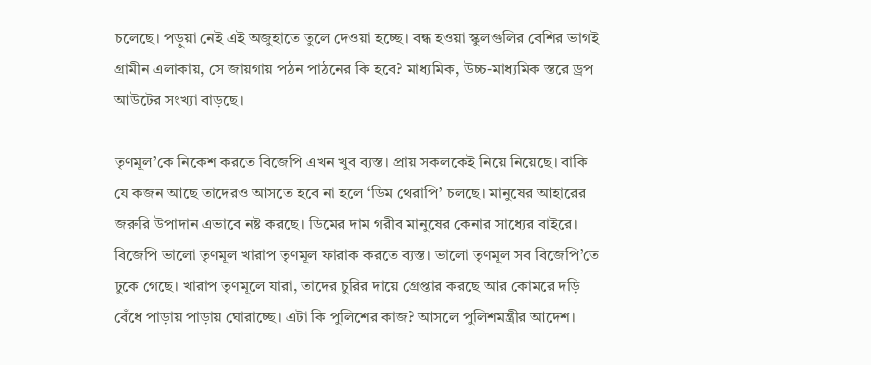চলেছে। পড়ুয়া নেই এই অজুহাতে তুলে দেওয়া হচ্ছে। বন্ধ হওয়া স্কুলগুলির বেশির ভাগই গ্রামীন এলাকায়, সে জায়গায় পঠন পাঠনের কি হবে? মাধ্যমিক, উচ্চ-মাধ্যমিক স্তরে ড্রপ আউটের সংখ্যা বাড়ছে।

তৃণমূল’কে নিকেশ করতে বিজেপি এখন খুব ব্যস্ত। প্রায় সকলকেই নিয়ে নিয়েছে। বাকি যে কজন আছে তাদেরও আসতে হবে না হলে ‘ডিম থেরাপি’ চলছে। মানুষের আহারের জরুরি উপাদান এভাবে নষ্ট করছে। ডিমের দাম গরীব মানুষের কেনার সাধ্যের বাইরে। বিজেপি ভালো তৃণমূল খারাপ তৃণমূল ফারাক করতে ব্যস্ত। ভালো তৃণমূল সব বিজেপি’তে ঢুকে গেছে। খারাপ তৃণমূলে যারা, তাদের চুরির দায়ে গ্রেপ্তার করছে আর কোমরে দড়ি বেঁধে পাড়ায় পাড়ায় ঘোরাচ্ছে। এটা কি পুলিশের কাজ? আসলে পুলিশমন্ত্রীর আদেশ।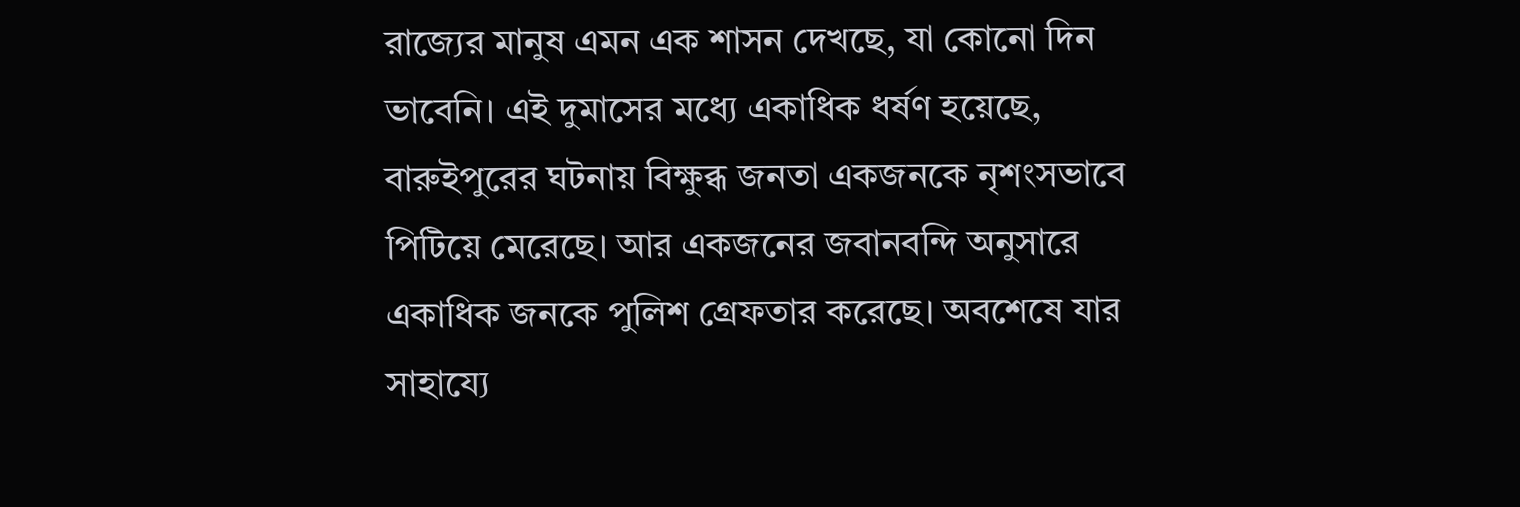রাজ্যের মানুষ এমন এক শাসন দেখছে, যা কোনো দিন ভাবেনি। এই দুমাসের মধ্যে একাধিক ধর্ষণ হয়েছে, বারুইপুরের ঘটনায় বিক্ষুব্ধ জনতা একজনকে নৃশংসভাবে পিটিয়ে মেরেছে। আর একজনের জবানবন্দি অনুসারে একাধিক জনকে পুলিশ গ্রেফতার করেছে। অবশেষে যার সাহায্যে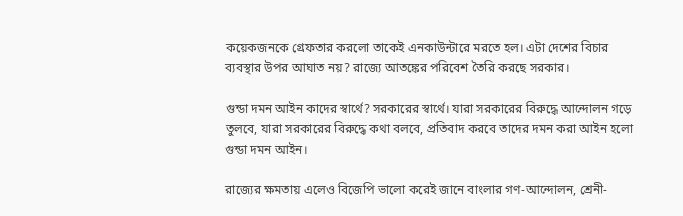কয়েকজনকে গ্রেফতার করলো তাকেই এনকাউন্টারে মরতে হল। এটা দেশের বিচার ব্যবস্থার উপর আঘাত নয়? রাজ্যে আতঙ্কের পরিবেশ তৈরি করছে সরকার।

গুন্ডা দমন আইন কাদের স্বার্থে? সরকারের স্বার্থে। যারা সরকারের বিরুদ্ধে আন্দোলন গড়ে তুলবে, যারা সরকারের বিরুদ্ধে কথা বলবে, প্রতিবাদ করবে তাদের দমন করা আইন হলো গুন্ডা দমন আইন।

রাজ্যের ক্ষমতায় এলেও বিজেপি ভালো করেই জানে বাংলার গণ-আন্দোলন, শ্রেনী-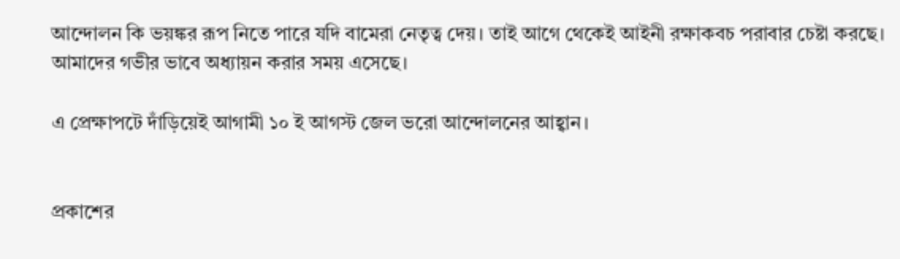আন্দোলন কি ভয়ঙ্কর রূপ নিতে পারে যদি বামেরা নেতৃত্ব দেয়। তাই আগে থেকেই আইনী রক্ষাকবচ পরাবার চেষ্টা করছে। আমাদের গভীর ভাবে অধ্যায়ন করার সময় এসেছে।

এ প্রেক্ষাপটে দাঁড়িয়েই আগামী ১০ ই আগস্ট জেল ভরো আন্দোলনের আহ্বান।


প্রকাশের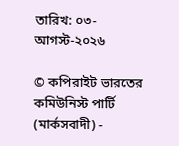তারিখ: ০৩-আগস্ট-২০২৬

© কপিরাইট ভারতের কমিউনিস্ট পার্টি (মার্কসবাদী) -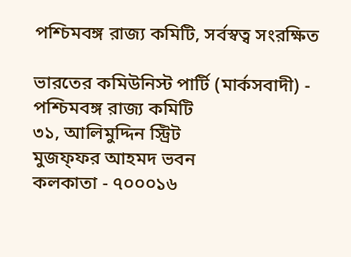পশ্চিমবঙ্গ রাজ্য কমিটি, সর্বস্বত্ব সংরক্ষিত

ভারতের কমিউনিস্ট পার্টি (মার্কসবাদী) - পশ্চিমবঙ্গ রাজ্য কমিটি
৩১, আলিমুদ্দিন স্ট্রিট
মুজফ্ফ‌র আহমদ ভবন
কলকাতা - ৭০০০১৬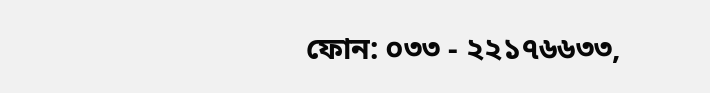ফোন: ০৩৩ - ২২১৭৬৬৩৩,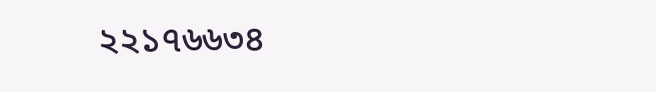২২১৭৬৬৩৪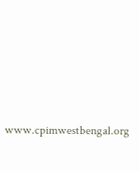www.cpimwestbengal.org